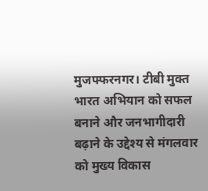मुजफ्फरनगर। टीबी मुक्त भारत अभियान को सफल बनाने और जनभागीदारी बढ़ाने के उद्देश्य से मंगलवार को मुख्य विकास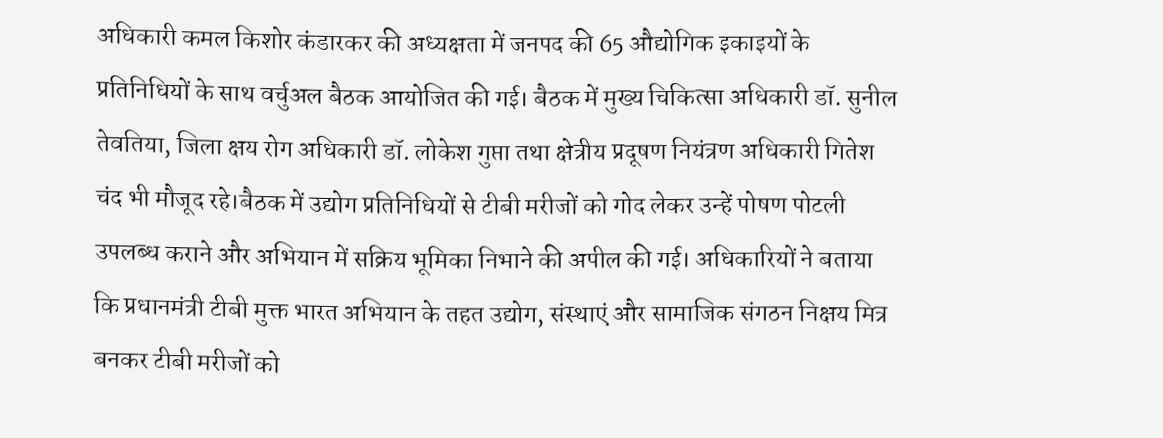अधिकारी कमल किशोर कंडारकर की अध्यक्षता में जनपद की 65 औद्योगिक इकाइयों के प्रतिनिधियों के साथ वर्चुअल बैठक आयोजित की गई। बैठक में मुख्य चिकित्सा अधिकारी डॉ. सुनील तेवतिया, जिला क्षय रोग अधिकारी डॉ. लोकेश गुप्ता तथा क्षेत्रीय प्रदूषण नियंत्रण अधिकारी गितेश चंद भी मौजूद रहे।बैठक में उद्योग प्रतिनिधियों से टीबी मरीजों को गोद लेकर उन्हें पोषण पोटली उपलब्ध कराने और अभियान में सक्रिय भूमिका निभाने की अपील की गई। अधिकारियों ने बताया कि प्रधानमंत्री टीबी मुक्त भारत अभियान के तहत उद्योग, संस्थाएं और सामाजिक संगठन निक्षय मित्र बनकर टीबी मरीजों को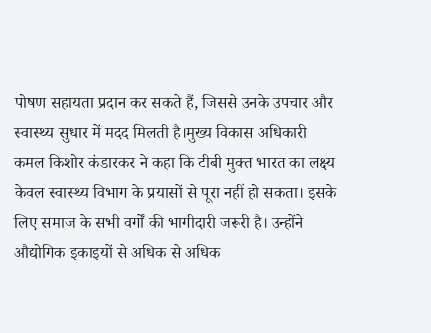पोषण सहायता प्रदान कर सकते हैं, जिससे उनके उपचार और स्वास्थ्य सुधार में मदद मिलती है।मुख्य विकास अधिकारी कमल किशोर कंडारकर ने कहा कि टीबी मुक्त भारत का लक्ष्य केवल स्वास्थ्य विभाग के प्रयासों से पूरा नहीं हो सकता। इसके लिए समाज के सभी वर्गों की भागीदारी जरूरी है। उन्होंने औद्योगिक इकाइयों से अधिक से अधिक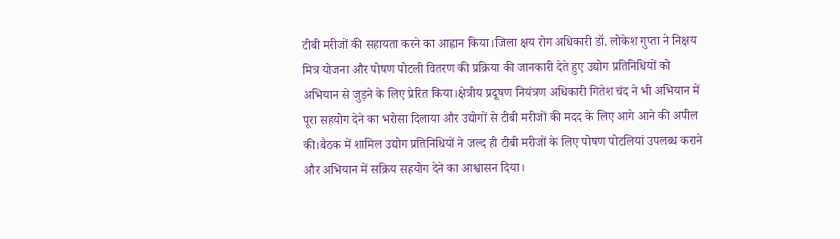टीबी मरीजों की सहायता करने का आह्वान किया।जिला क्षय रोग अधिकारी डॉ. लोकेश गुप्ता ने निक्षय मित्र योजना और पोषण पोटली वितरण की प्रक्रिया की जानकारी देते हुए उद्योग प्रतिनिधियों को अभियान से जुड़ने के लिए प्रेरित किया।क्षेत्रीय प्रदूषण नियंत्रण अधिकारी गितेश चंद ने भी अभियान में पूरा सहयोग देने का भरोसा दिलाया और उद्योगों से टीबी मरीजों की मदद के लिए आगे आने की अपील की।बैठक में शामिल उद्योग प्रतिनिधियों ने जल्द ही टीबी मरीजों के लिए पोषण पोटलियां उपलब्ध कराने और अभियान में सक्रिय सहयोग देने का आश्वासन दिया।